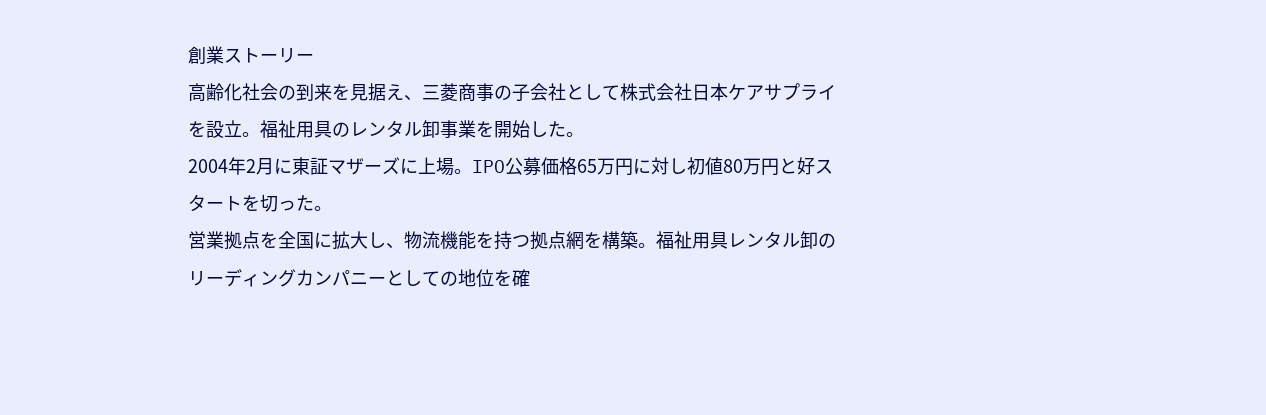創業ストーリー
高齢化社会の到来を見据え、三菱商事の子会社として株式会社日本ケアサプライを設立。福祉用具のレンタル卸事業を開始した。
2004年2月に東証マザーズに上場。IPO公募価格65万円に対し初値80万円と好スタートを切った。
営業拠点を全国に拡大し、物流機能を持つ拠点網を構築。福祉用具レンタル卸のリーディングカンパニーとしての地位を確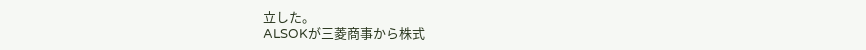立した。
ALSOKが三菱商事から株式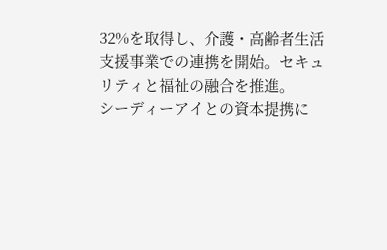32%を取得し、介護・高齢者生活支援事業での連携を開始。セキュリティと福祉の融合を推進。
シーディーアイとの資本提携に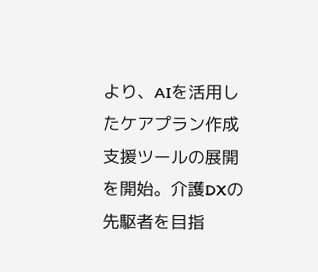より、AIを活用したケアプラン作成支援ツールの展開を開始。介護DXの先駆者を目指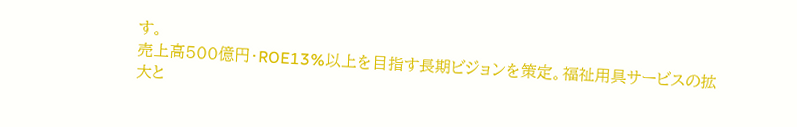す。
売上高500億円・ROE13%以上を目指す長期ビジョンを策定。福祉用具サービスの拡大と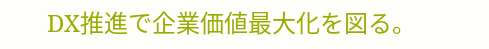DX推進で企業価値最大化を図る。